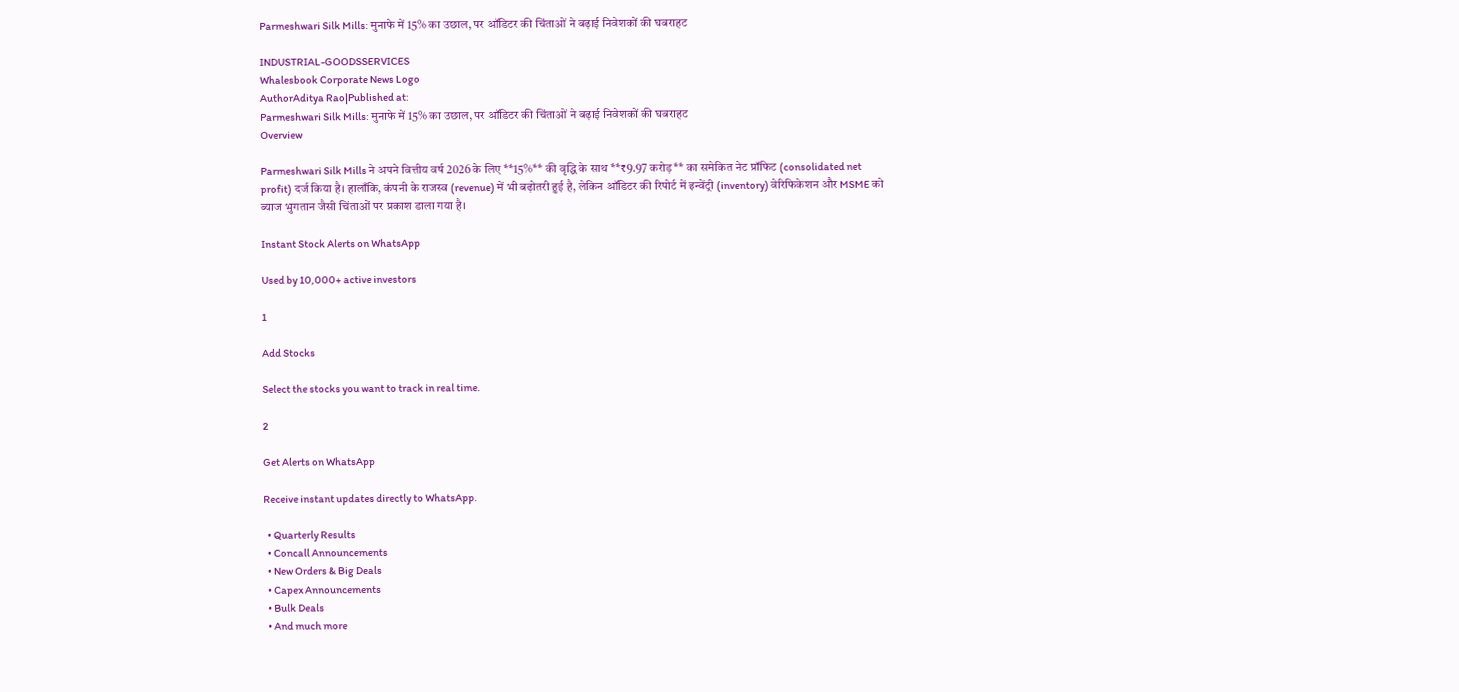Parmeshwari Silk Mills: मुनाफे में 15% का उछाल, पर ऑडिटर की चिंताओं ने बढ़ाई निवेशकों की घबराहट

INDUSTRIAL-GOODSSERVICES
Whalesbook Corporate News Logo
AuthorAditya Rao|Published at:
Parmeshwari Silk Mills: मुनाफे में 15% का उछाल, पर ऑडिटर की चिंताओं ने बढ़ाई निवेशकों की घबराहट
Overview

Parmeshwari Silk Mills ने अपने वित्तीय वर्ष 2026 के लिए **15%** की वृद्धि के साथ **₹9.97 करोड़** का समेकित नेट प्रॉफिट (consolidated net profit) दर्ज किया है। हालाँकि, कंपनी के राजस्व (revenue) में भी बढ़ोतरी हुई है, लेकिन ऑडिटर की रिपोर्ट में इन्वेंट्री (inventory) वेरिफिकेशन और MSME को ब्याज भुगतान जैसी चिंताओं पर प्रकाश डाला गया है।

Instant Stock Alerts on WhatsApp

Used by 10,000+ active investors

1

Add Stocks

Select the stocks you want to track in real time.

2

Get Alerts on WhatsApp

Receive instant updates directly to WhatsApp.

  • Quarterly Results
  • Concall Announcements
  • New Orders & Big Deals
  • Capex Announcements
  • Bulk Deals
  • And much more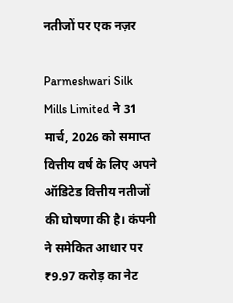नतीजों पर एक नज़र

Parmeshwari Silk Mills Limited ने 31 मार्च, 2026 को समाप्त वित्तीय वर्ष के लिए अपने ऑडिटेड वित्तीय नतीजों की घोषणा की है। कंपनी ने समेकित आधार पर ₹9.97 करोड़ का नेट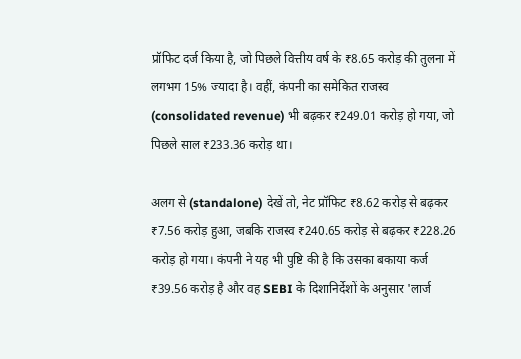प्रॉफिट दर्ज किया है, जो पिछले वित्तीय वर्ष के ₹8.65 करोड़ की तुलना में लगभग 15% ज्यादा है। वहीं, कंपनी का समेकित राजस्व (consolidated revenue) भी बढ़कर ₹249.01 करोड़ हो गया, जो पिछले साल ₹233.36 करोड़ था।

अलग से (standalone) देखें तो, नेट प्रॉफिट ₹8.62 करोड़ से बढ़कर ₹7.56 करोड़ हुआ, जबकि राजस्व ₹240.65 करोड़ से बढ़कर ₹228.26 करोड़ हो गया। कंपनी ने यह भी पुष्टि की है कि उसका बकाया कर्ज ₹39.56 करोड़ है और वह SEBI के दिशानिर्देशों के अनुसार 'लार्ज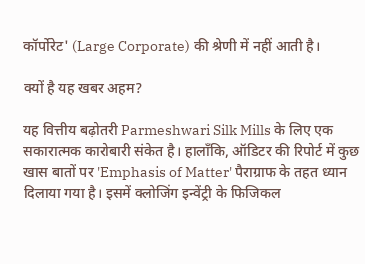कॉर्पोरेट' (Large Corporate) की श्रेणी में नहीं आती है।

क्यों है यह खबर अहम?

यह वित्तीय बढ़ोतरी Parmeshwari Silk Mills के लिए एक सकारात्मक कारोबारी संकेत है। हालाँकि, ऑडिटर की रिपोर्ट में कुछ खास बातों पर 'Emphasis of Matter' पैराग्राफ के तहत ध्यान दिलाया गया है। इसमें क्लोजिंग इन्वेंट्री के फिजिकल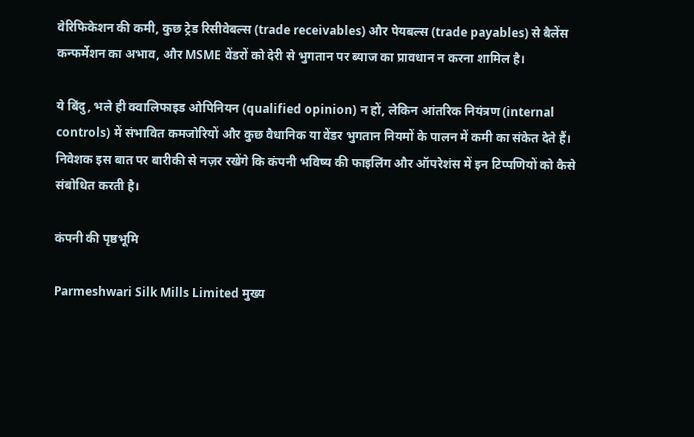वेरिफिकेशन की कमी, कुछ ट्रेड रिसीवेबल्स (trade receivables) और पेयबल्स (trade payables) से बैलेंस कन्फर्मेशन का अभाव, और MSME वेंडरों को देरी से भुगतान पर ब्याज का प्रावधान न करना शामिल है।

ये बिंदु, भले ही क्वालिफाइड ओपिनियन (qualified opinion) न हों, लेकिन आंतरिक नियंत्रण (internal controls) में संभावित कमजोरियों और कुछ वैधानिक या वेंडर भुगतान नियमों के पालन में कमी का संकेत देते हैं। निवेशक इस बात पर बारीकी से नज़र रखेंगे कि कंपनी भविष्य की फाइलिंग और ऑपरेशंस में इन टिप्पणियों को कैसे संबोधित करती है।

कंपनी की पृष्ठभूमि

Parmeshwari Silk Mills Limited मुख्य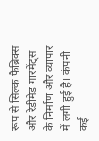रूप से सिल्क फैब्रिक्स और रेडीमेड गारमेंट्स के निर्माण और व्यापार में लगी हुई है। कंपनी कई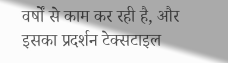वर्षों से काम कर रही है, और इसका प्रदर्शन टेक्सटाइल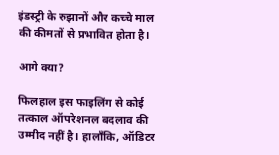इंडस्ट्री के रुझानों और कच्चे माल की कीमतों से प्रभावित होता है।

आगे क्या?

फिलहाल इस फाइलिंग से कोई तत्काल ऑपरेशनल बदलाव की उम्मीद नहीं है। हालाँकि, ऑडिटर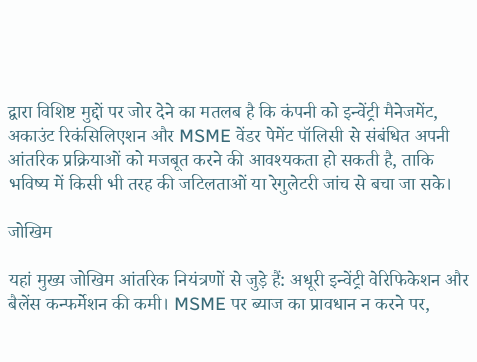द्वारा विशिष्ट मुद्दों पर जोर देने का मतलब है कि कंपनी को इन्वेंट्री मैनेजमेंट, अकाउंट रिकंसिलिएशन और MSME वेंडर पेमेंट पॉलिसी से संबंधित अपनी आंतरिक प्रक्रियाओं को मजबूत करने की आवश्यकता हो सकती है, ताकि भविष्य में किसी भी तरह की जटिलताओं या रेगुलेटरी जांच से बचा जा सके।

जोखिम

यहां मुख्य जोखिम आंतरिक नियंत्रणों से जुड़े हैं: अधूरी इन्वेंट्री वेरिफिकेशन और बैलेंस कन्फर्मेशन की कमी। MSME पर ब्याज का प्रावधान न करने पर,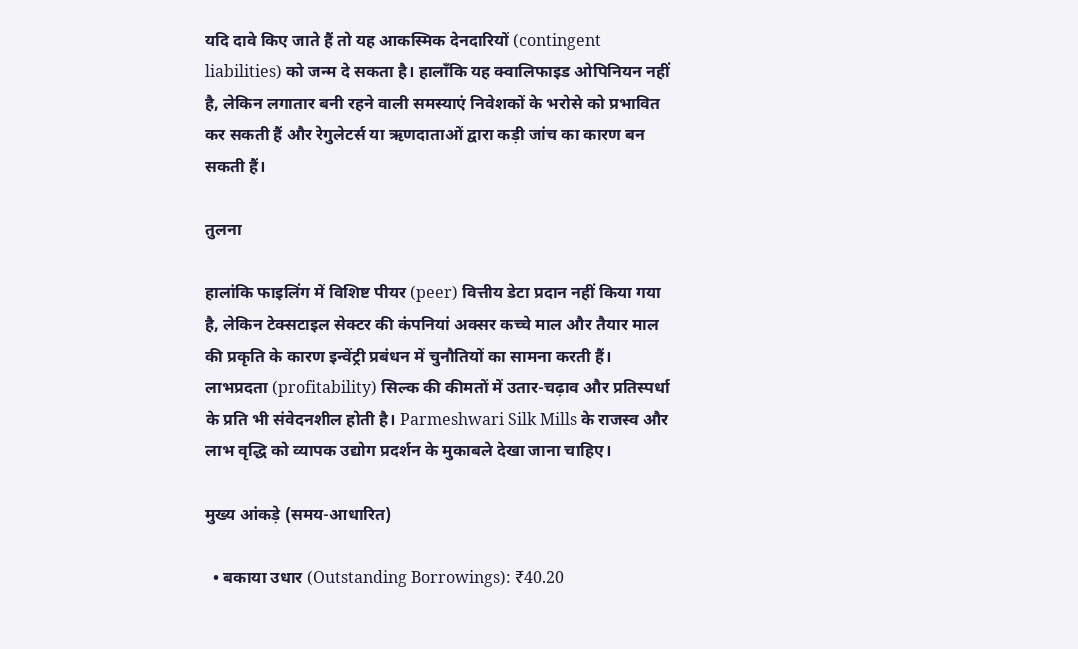यदि दावे किए जाते हैं तो यह आकस्मिक देनदारियों (contingent liabilities) को जन्म दे सकता है। हालाँकि यह क्वालिफाइड ओपिनियन नहीं है, लेकिन लगातार बनी रहने वाली समस्याएं निवेशकों के भरोसे को प्रभावित कर सकती हैं और रेगुलेटर्स या ऋणदाताओं द्वारा कड़ी जांच का कारण बन सकती हैं।

तुलना

हालांकि फाइलिंग में विशिष्ट पीयर (peer) वित्तीय डेटा प्रदान नहीं किया गया है, लेकिन टेक्सटाइल सेक्टर की कंपनियां अक्सर कच्चे माल और तैयार माल की प्रकृति के कारण इन्वेंट्री प्रबंधन में चुनौतियों का सामना करती हैं। लाभप्रदता (profitability) सिल्क की कीमतों में उतार-चढ़ाव और प्रतिस्पर्धा के प्रति भी संवेदनशील होती है। Parmeshwari Silk Mills के राजस्व और लाभ वृद्धि को व्यापक उद्योग प्रदर्शन के मुकाबले देखा जाना चाहिए।

मुख्य आंकड़े (समय-आधारित)

  • बकाया उधार (Outstanding Borrowings): ₹40.20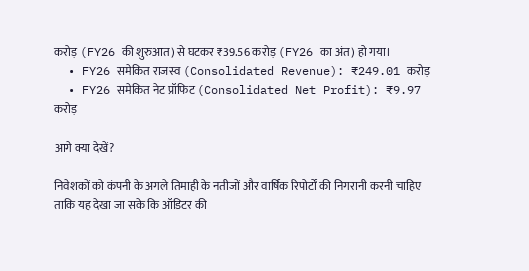करोड़ (FY26 की शुरुआत) से घटकर ₹39.56 करोड़ (FY26 का अंत) हो गया।
  • FY26 समेकित राजस्व (Consolidated Revenue): ₹249.01 करोड़
  • FY26 समेकित नेट प्रॉफिट (Consolidated Net Profit): ₹9.97 करोड़

आगे क्या देखें?

निवेशकों को कंपनी के अगले तिमाही के नतीजों और वार्षिक रिपोर्टों की निगरानी करनी चाहिए ताकि यह देखा जा सके कि ऑडिटर की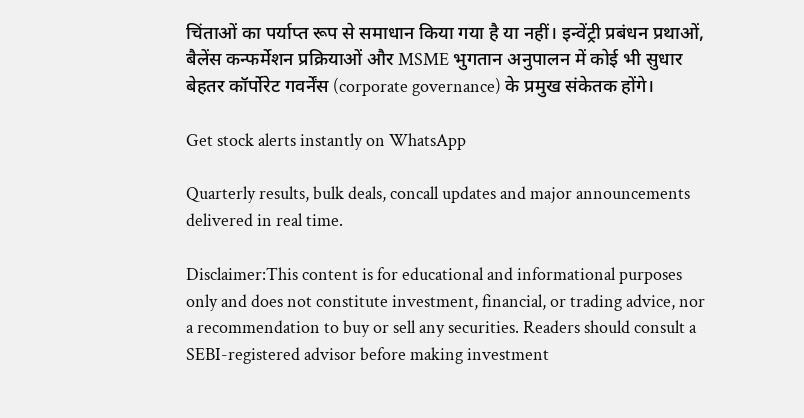चिंताओं का पर्याप्त रूप से समाधान किया गया है या नहीं। इन्वेंट्री प्रबंधन प्रथाओं, बैलेंस कन्फर्मेशन प्रक्रियाओं और MSME भुगतान अनुपालन में कोई भी सुधार बेहतर कॉर्पोरेट गवर्नेंस (corporate governance) के प्रमुख संकेतक होंगे।

Get stock alerts instantly on WhatsApp

Quarterly results, bulk deals, concall updates and major announcements delivered in real time.

Disclaimer:This content is for educational and informational purposes only and does not constitute investment, financial, or trading advice, nor a recommendation to buy or sell any securities. Readers should consult a SEBI-registered advisor before making investment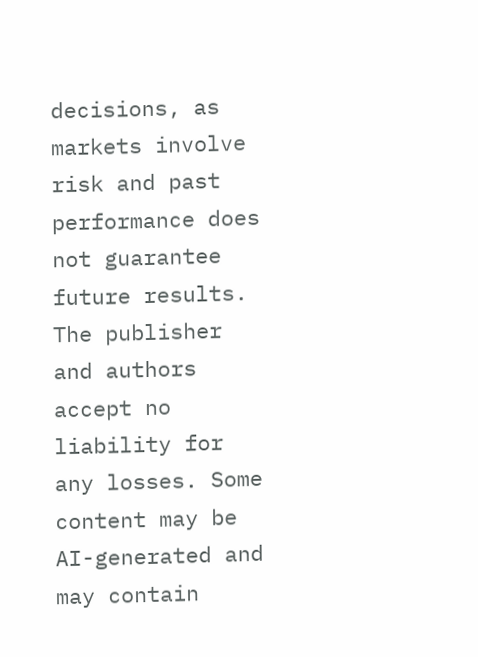decisions, as markets involve risk and past performance does not guarantee future results. The publisher and authors accept no liability for any losses. Some content may be AI-generated and may contain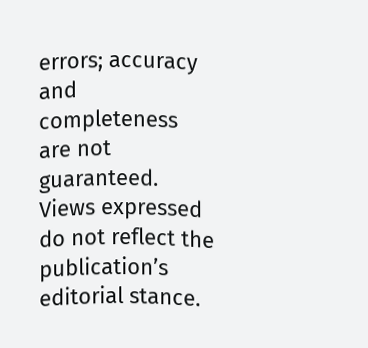errors; accuracy and completeness are not guaranteed. Views expressed do not reflect the publication’s editorial stance.